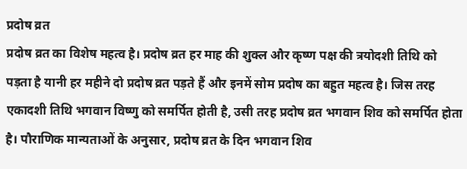प्रदोष व्रत
प्रदोष व्रत का विशेष महत्व है। प्रदोष व्रत हर माह की शुक्ल और कृष्ण पक्ष की त्रयोदशी तिथि को पड़ता है यानी हर महीने दो प्रदोष व्रत पड़ते हैं और इनमें सोम प्रदोष का बहुत महत्व है। जिस तरह एकादशी तिथि भगवान विष्णु को समर्पित होती है, उसी तरह प्रदोष व्रत भगवान शिव को समर्पित होता है। पौराणिक मान्यताओं के अनुसार, प्रदोष व्रत के दिन भगवान शिव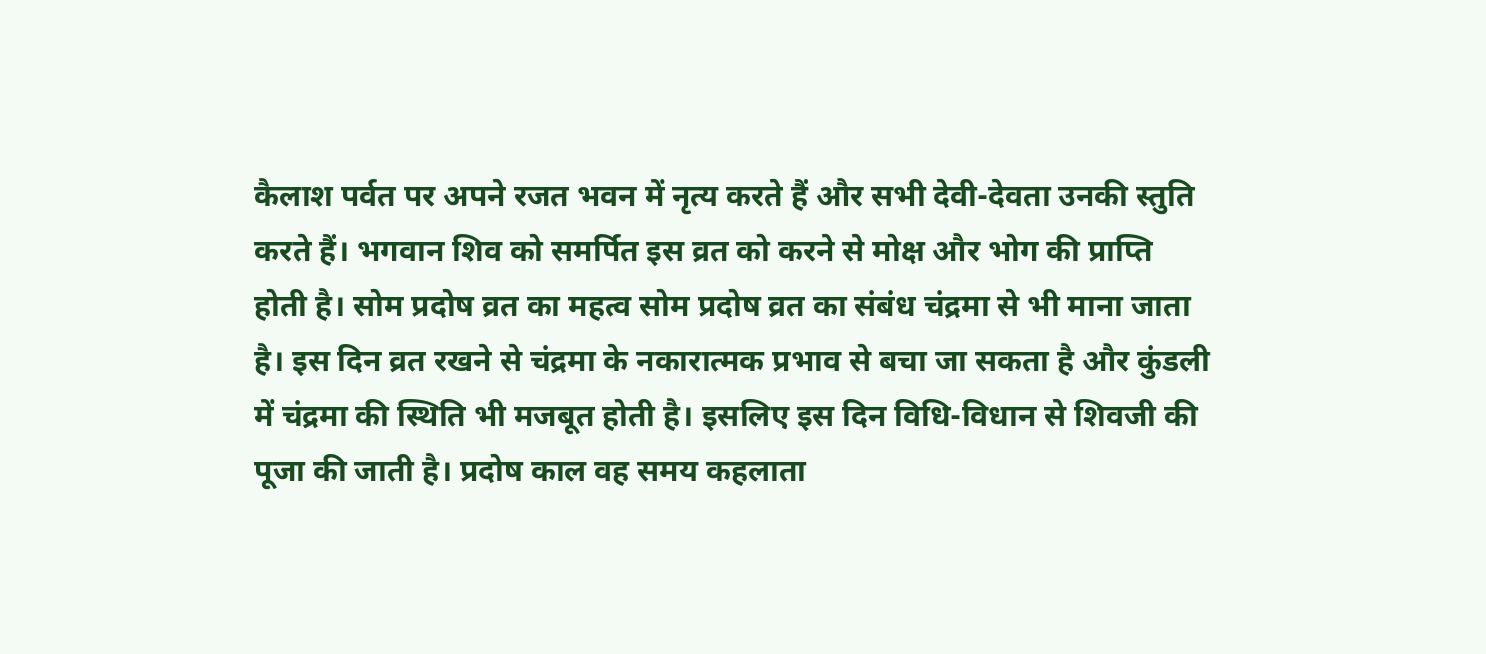कैलाश पर्वत पर अपने रजत भवन में नृत्य करते हैं और सभी देवी-देवता उनकी स्तुति करते हैं। भगवान शिव को समर्पित इस व्रत को करने से मोक्ष और भोग की प्राप्ति होती है। सोम प्रदोष व्रत का महत्व सोम प्रदोष व्रत का संबंध चंद्रमा से भी माना जाता है। इस दिन व्रत रखने से चंद्रमा के नकारात्मक प्रभाव से बचा जा सकता है और कुंडली में चंद्रमा की स्थिति भी मजबूत होती है। इसलिए इस दिन विधि-विधान से शिवजी की पूजा की जाती है। प्रदोष काल वह समय कहलाता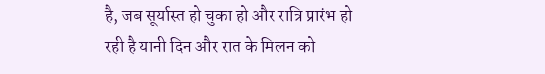है, जब सूर्यास्त हो चुका हो और रात्रि प्रारंभ हो रही है यानी दिन और रात के मिलन को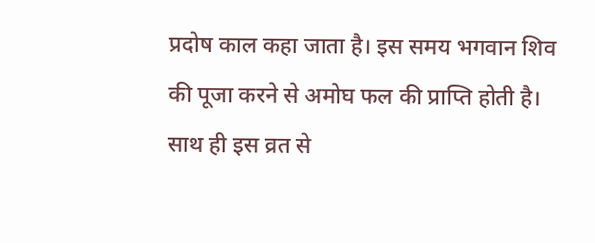प्रदोष काल कहा जाता है। इस समय भगवान शिव की पूजा करने से अमोघ फल की प्राप्ति होती है। साथ ही इस व्रत से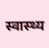स्वास्थ्य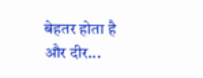बेहतर होता है और दीर...